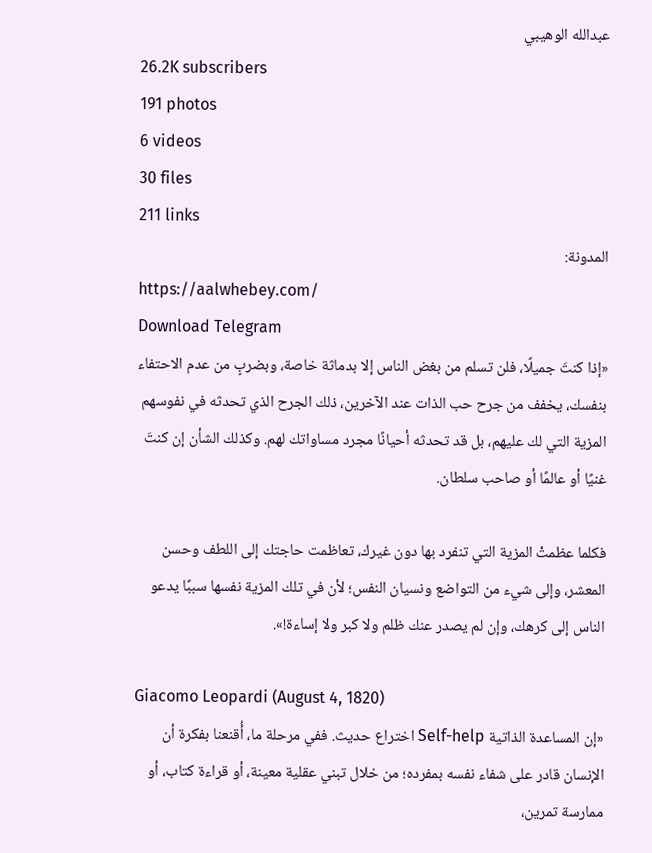عبدالله الوهيبي
26.2K subscribers
191 photos
6 videos
30 files
211 links
المدونة:
https://aalwhebey.com/
Download Telegram
«إذا كنتَ جميلًا، فلن تسلم من بغض الناس إلا بدماثة خاصة، وبضربٍ من عدم الاحتفاء بنفسك، يخفف من جرح حب الذات عند الآخرين، ذلك الجرح الذي تحدثه في نفوسهم المزية التي لك عليهم، بل قد تحدثه أحيانًا مجرد مساواتك لهم. وكذلك الشأن إن كنتَ غنيًا أو عالمًا أو صاحب سلطان.

فكلما عظمتْ المزية التي تنفرد بها دون غيرك، تعاظمت حاجتك إلى اللطف وحسن المعشر، وإلى شيء من التواضع ونسيان النفس؛ لأن في تلك المزية نفسها سببًا يدعو الناس إلى كرهك، وإن لم يصدر عنك ظلم ولا كبر ولا إساءة!».

Giacomo Leopardi (August 4, 1820)
«إن المساعدة الذاتية Self-help اختراع حديث. ففي مرحلة ما، أُقنعنا بفكرة أن الإنسان قادر على شفاء نفسه بمفرده؛ من خلال تبني عقلية معينة، أو قراءة كتاب، أو ممارسة تمرين،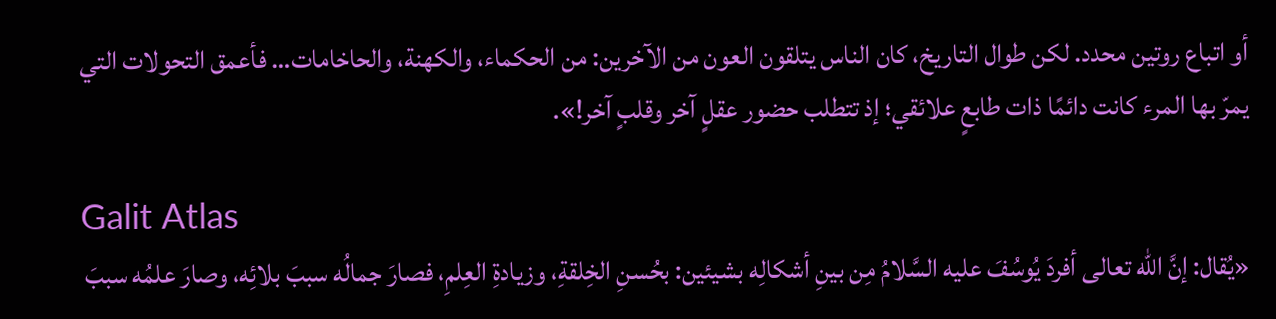أو اتباع روتين محدد. لكن طوال التاريخ، كان الناس يتلقون العون من الآخرين: من الحكماء، والكهنة، والحاخامات… فأعمق التحولات التي يمرّ بها المرء كانت دائمًا ذات طابعٍ علائقي؛ إذ تتطلب حضور عقلٍ آخر وقلبٍ آخر!».

Galit Atlas
«يُقال: إنَّ الله تعالى أفردَ يُوسُفَ عليه السَّلامُ مِن بينِ أشكالِه بشيئين: بحُسنِ الخِلقةِ، وزيادةِ العِلمِ، فصارَ جمالُه سببَ بلائِه، وصارَ علمُه سببَ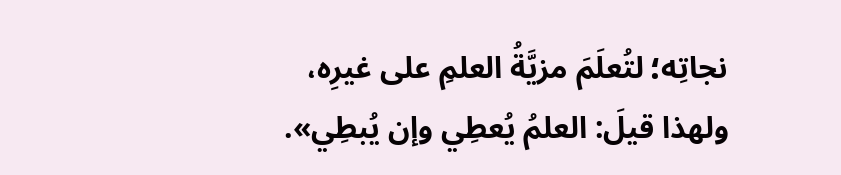نجاتِه؛ لتُعلَمَ مزيَّةُ العلمِ على غيرِه، ولهذا قيلَ: العلمُ يُعطِي وإن يُبطِي».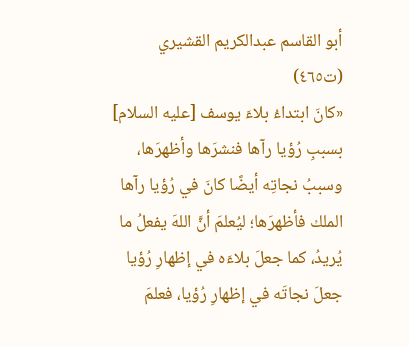أبو القاسم عبدالكريم القشيري (ت٤٦٥)
«كانَ ابتداءُ بلاءَ يوسف [عليه السلام] بسببِ رُؤيا رآها فنشرَها وأظهرَها، وسببُ نجاتِه أيضًا كانَ في رُؤيا رآها الملك فأظهرَها؛ ليُعلمَ أنَّ اللهَ يفعلُ ما يُريدُ، كما جعلَ بلاءَه في إظهارِ رُؤيا جعلَ نجاتَه في إظهارِ رُؤيا، فعلمَ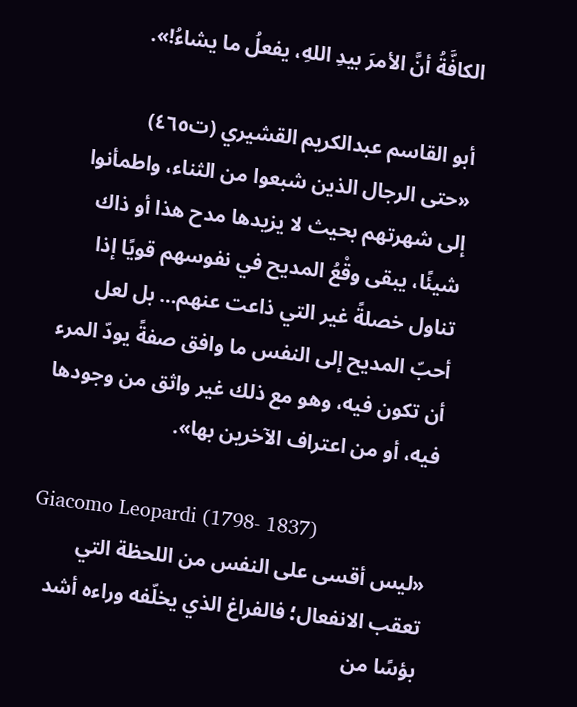الكافَّةُ أنَّ الأمرَ بيدِ اللهِ، يفعلُ ما يشاءُ!».

أبو القاسم عبدالكريم القشيري (ت٤٦٥)
«حتى الرجال الذين شبعوا من الثناء، واطمأنوا إلى شهرتهم بحيث لا يزيدها مدح هذا أو ذاك شيئًا، يبقى وقْعُ المديح في نفوسهم قويًا إذا تناول خصلةً غير التي ذاعت عنهم… بل لعل أحبّ المديح إلى النفس ما وافق صفةً يودّ المرء أن تكون فيه، وهو مع ذلك غير واثق من وجودها فيه، أو من اعتراف الآخرين بها».

Giacomo Leopardi (1798- 1837)
«ليس أقسى على النفس من اللحظة التي تعقب الانفعال؛ فالفراغ الذي يخلّفه وراءه أشد بؤسًا من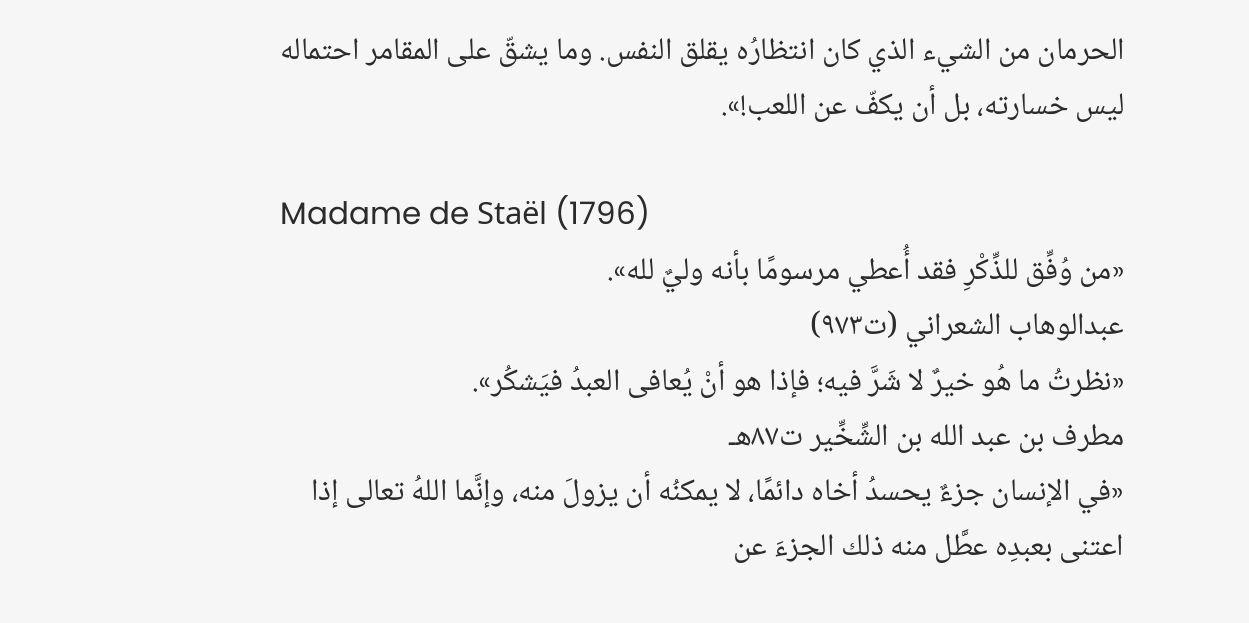الحرمان من الشيء الذي كان انتظارُه يقلق النفس. وما يشقّ على المقامر احتماله ليس خسارته، بل أن يكفّ عن اللعب!».

Madame de Staël (1796)
«من وُفِّق للذِّكْرِ فقد أُعطي مرسومًا بأنه وليٌ لله».
عبدالوهاب الشعراني (ت٩٧٣)
«نظرتُ ما هُو خيرٌ لا شَرَّ فيه؛ فإذا هو أنْ يُعافى العبدُ فيَشكُر».
مطرف بن عبد الله بن الشِّخِّير ت٨٧هـ
«في الإنسان جزءٌ يحسدُ أخاه دائمًا، لا يمكنُه أن يزولَ منه، وإنَّما اللهُ تعالى إذا اعتنى بعبدِه عطَّل منه ذلك الجزءَ عن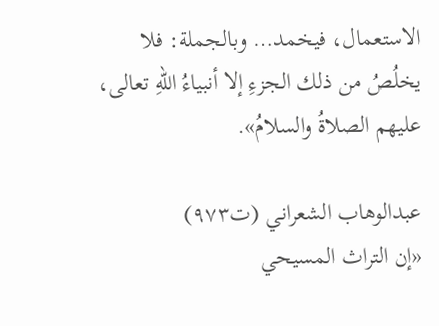الاستعمال، فيخمد… وبالجملة: فلا يخلُصُ من ذلك الجزءِ إلا أنبياءُ اللهِ تعالى، عليهم الصلاةُ والسلامُ».

عبدالوهاب الشعراني (ت٩٧٣)
«إن التراث المسيحي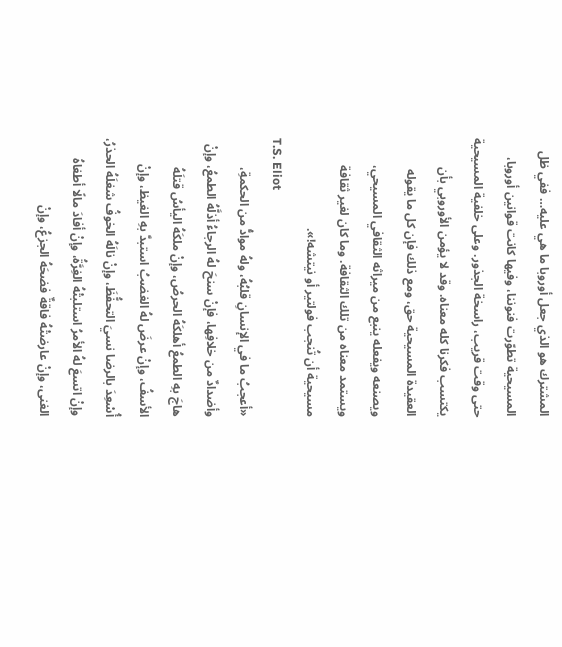المشترك هو الذي جعل أوروبا ما هي عليه… ففي ظل المسيحية تطوّرت فنوننا، وفيها كانت قوانين أوروبا، حتى وقت قريب، راسخة الجذور. وعلى خلفية المسيحية يكتسب فكرنا كله معناه. وقد لا يؤمن الأوروبي بأن العقيدة المسيحية حق، ومع ذلك فإن كل ما يقوله ويصنعه ويفعله ينبع من ميراثه الثقافي المسيحي، ويستمد معناه من تلك الثقافة. وما كان لغير ثقافة مسيحية أن تُنجب فولتير أو نيتشه!».
T.S. Eliot
«أعجبُ ما في الإنسانِ قلبُهُ، ولهُ موادُّ من الحكمةِ، وأضدادٌ من خلافِها، فإنْ سنحَ لهُ الرجاءُ أذلَّهُ الطمعُ، وإنْ هاجَ بهِ الطمعُ أهلكَهُ الحرصُ، وإنْ ملكَهُ اليأسُ قتلَهُ الأسفُ، وإنْ عرضَ لهُ الغضبُ استبدَّ بهِ الغيظ، وإنْ أُسْعِدَ بالرضا نسيَ التحفُّظَ، وإنْ نالَهُ الخوفُ شغلَهُ الحذرُ، وإنْ اتسعَ لهُ الأمرُ استلبتْهُ الغِرَّةُ، وإنْ أفادَ مالًا أطغاهُ الغنى، وإنْ عارضتْهُ فاقةٌ فضحَهُ الجزعُ، وإنْ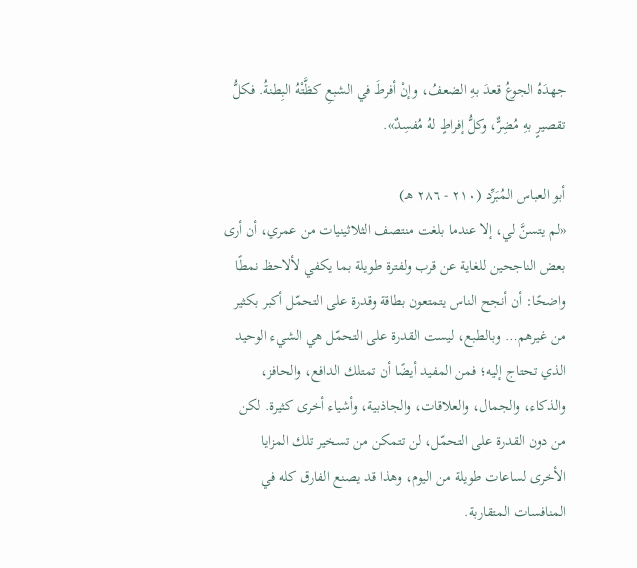جهدَهُ الجوعُ قعدَ بهِ الضعفُ، وإنْ أفرطَ في الشبعِ كظَّتْهُ البِطنةُ. فكلُّ تقصيرٍ بهِ مُضِرٌّ، وكلُّ إفراطٍ لهُ مُفسِدٌ».

أبو العباس المُبَرِّد (٢١٠ - ٢٨٦ هـ)
«لم يتسنَّ لي، إلا عندما بلغت منتصف الثلاثينيات من عمري، أن أرى بعض الناجحين للغاية عن قرب ولفترة طويلة بما يكفي لألاحظ نمطًا واضحًا: أن أنجح الناس يتمتعون بطاقة وقدرة على التحمّل أكبر بكثير من غيرهم… وبالطبع، ليست القدرة على التحمّل هي الشيء الوحيد الذي تحتاج إليه؛ فمن المفيد أيضًا أن تمتلك الدافع، والحافز، والذكاء، والجمال، والعلاقات، والجاذبية، وأشياء أخرى كثيرة. لكن من دون القدرة على التحمّل، لن تتمكن من تسخير تلك المزايا الأخرى لساعات طويلة من اليوم، وهذا قد يصنع الفارق كله في المنافسات المتقاربة.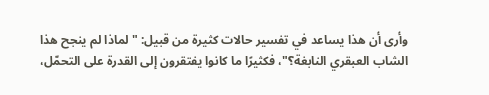وأرى أن هذا يساعد في تفسير حالات كثيرة من قبيل: "لماذا لم ينجح هذا الشاب العبقري النابغة؟"، فكثيرًا ما كانوا يفتقرون إلى القدرة على التحمّل،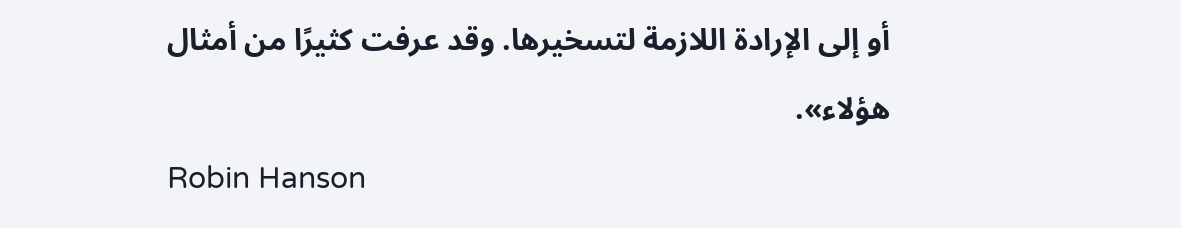أو إلى الإرادة اللازمة لتسخيرها. وقد عرفت كثيرًا من أمثال هؤلاء».
Robin Hanson